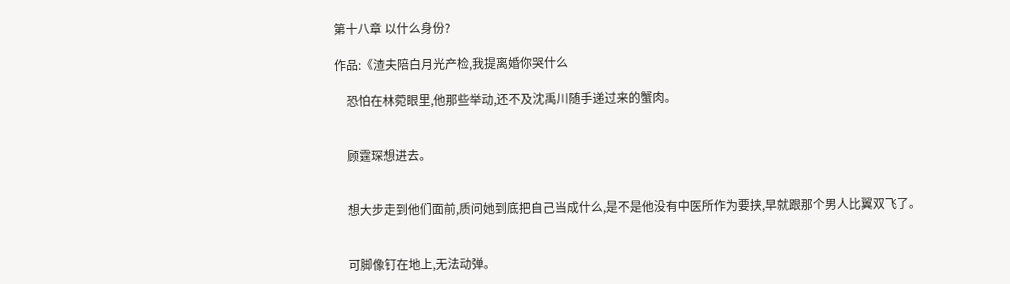第十八章 以什么身份?

作品:《渣夫陪白月光产检,我提离婚你哭什么

    恐怕在林菀眼里,他那些举动,还不及沈禹川随手递过来的蟹肉。


    顾霆琛想进去。


    想大步走到他们面前,质问她到底把自己当成什么,是不是他没有中医所作为要挟,早就跟那个男人比翼双飞了。


    可脚像钉在地上,无法动弹。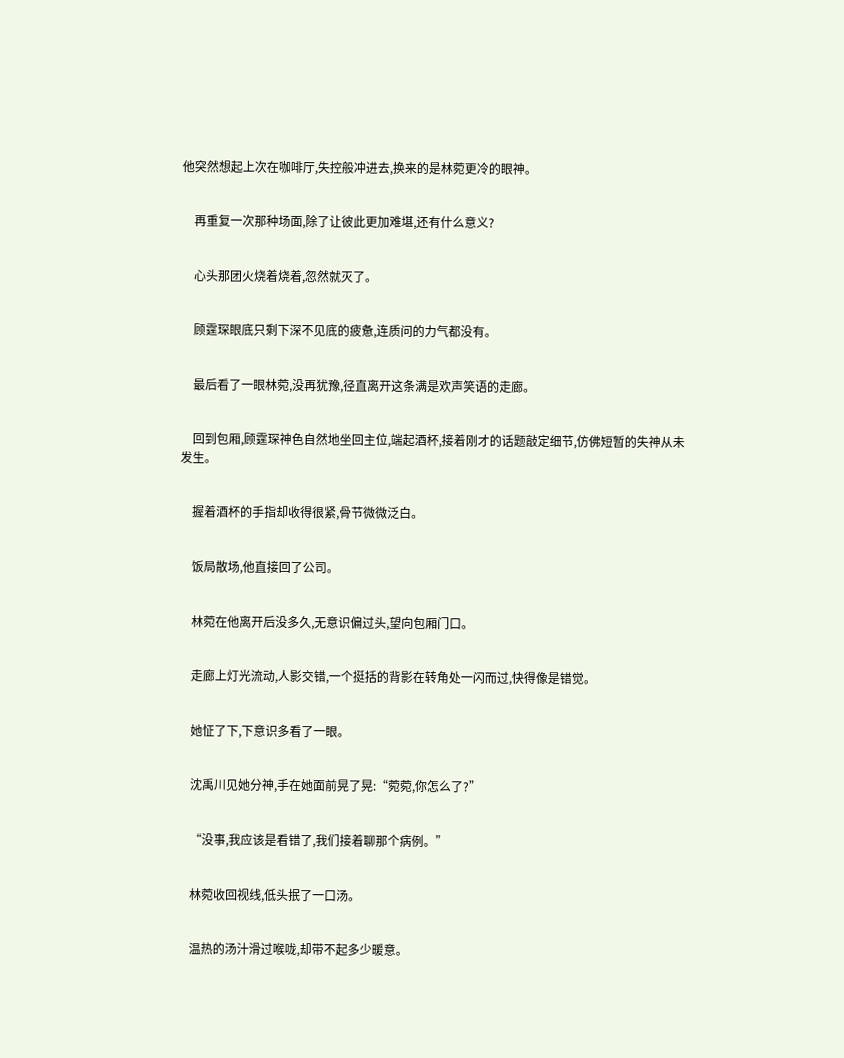他突然想起上次在咖啡厅,失控般冲进去,换来的是林菀更冷的眼神。


    再重复一次那种场面,除了让彼此更加难堪,还有什么意义?


    心头那团火烧着烧着,忽然就灭了。


    顾霆琛眼底只剩下深不见底的疲惫,连质问的力气都没有。


    最后看了一眼林菀,没再犹豫,径直离开这条满是欢声笑语的走廊。


    回到包厢,顾霆琛神色自然地坐回主位,端起酒杯,接着刚才的话题敲定细节,仿佛短暂的失神从未发生。


    握着酒杯的手指却收得很紧,骨节微微泛白。


    饭局散场,他直接回了公司。


    林菀在他离开后没多久,无意识偏过头,望向包厢门口。


    走廊上灯光流动,人影交错,一个挺括的背影在转角处一闪而过,快得像是错觉。


    她怔了下,下意识多看了一眼。


    沈禹川见她分神,手在她面前晃了晃:“菀菀,你怎么了?”


    “没事,我应该是看错了,我们接着聊那个病例。”


    林菀收回视线,低头抿了一口汤。


    温热的汤汁滑过喉咙,却带不起多少暖意。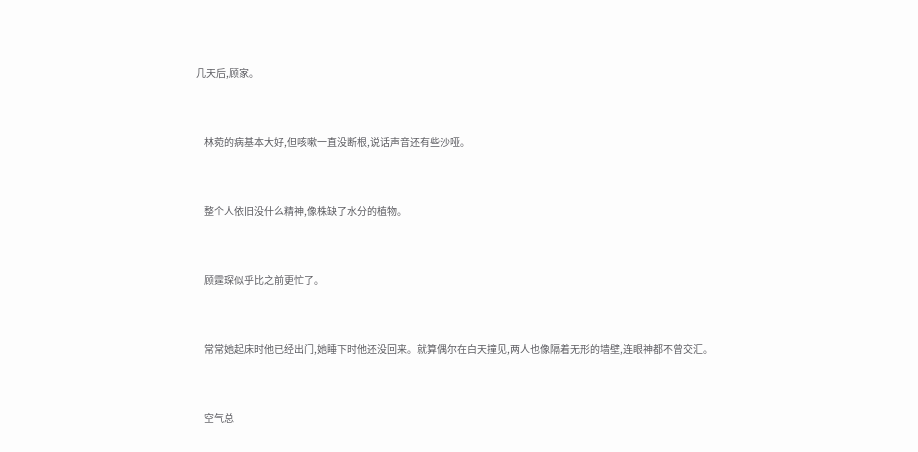几天后,顾家。


    林菀的病基本大好,但咳嗽一直没断根,说话声音还有些沙哑。


    整个人依旧没什么精神,像株缺了水分的植物。


    顾霆琛似乎比之前更忙了。


    常常她起床时他已经出门,她睡下时他还没回来。就算偶尔在白天撞见,两人也像隔着无形的墙壁,连眼神都不曾交汇。


    空气总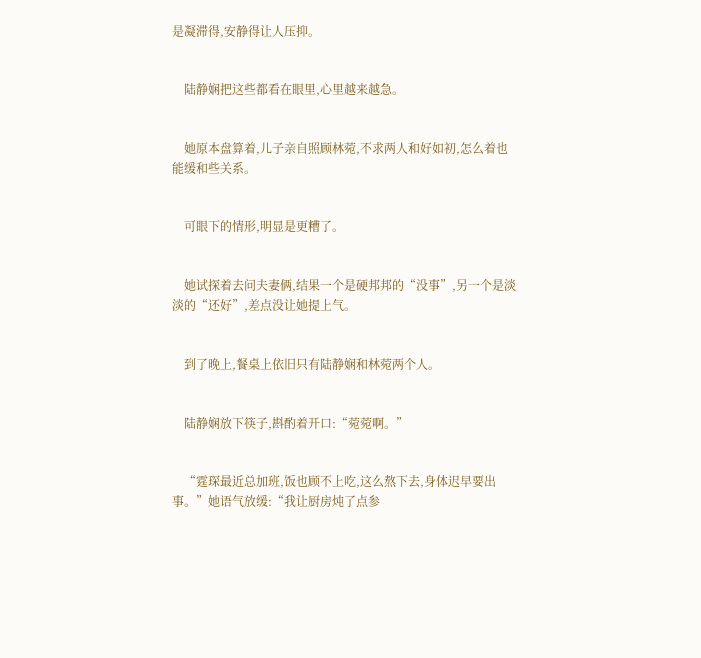是凝滞得,安静得让人压抑。


    陆静娴把这些都看在眼里,心里越来越急。


    她原本盘算着,儿子亲自照顾林菀,不求两人和好如初,怎么着也能缓和些关系。


    可眼下的情形,明显是更糟了。


    她试探着去问夫妻俩,结果一个是硬邦邦的“没事”,另一个是淡淡的“还好”,差点没让她提上气。


    到了晚上,餐桌上依旧只有陆静娴和林菀两个人。


    陆静娴放下筷子,斟酌着开口:“菀菀啊。”


    “霆琛最近总加班,饭也顾不上吃,这么熬下去,身体迟早要出事。”她语气放缓:“我让厨房炖了点参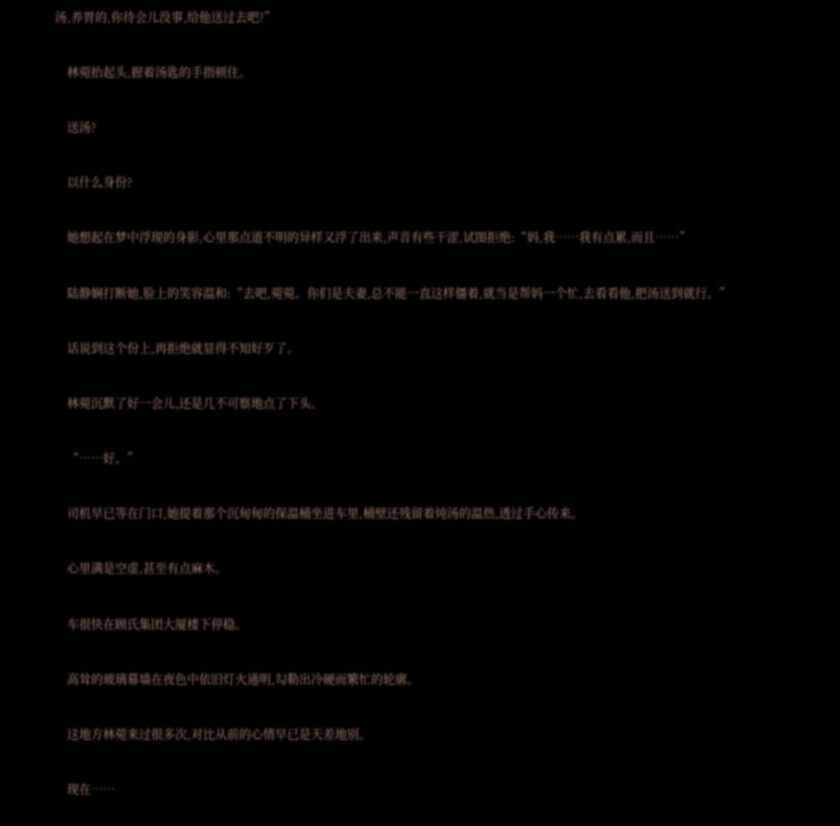汤,养胃的,你待会儿没事,给他送过去吧?”


    林菀抬起头,握着汤匙的手指顿住。


    送汤?


    以什么身份?


    她想起在梦中浮现的身影,心里那点道不明的异样又浮了出来,声音有些干涩,试图拒绝:“妈,我……我有点累,而且……”


    陆静娴打断她,脸上的笑容温和:“去吧,菀菀。你们是夫妻,总不能一直这样僵着,就当是帮妈一个忙,去看看他,把汤送到就行。”


    话说到这个份上,再拒绝就显得不知好歹了。


    林菀沉默了好一会儿,还是几不可察地点了下头。


    “……好。”


    司机早已等在门口,她提着那个沉甸甸的保温桶坐进车里,桶壁还残留着炖汤的温热,透过手心传来。


    心里满是空虚,甚至有点麻木。


    车很快在顾氏集团大厦楼下停稳。


    高耸的玻璃幕墙在夜色中依旧灯火通明,勾勒出冷硬而繁忙的轮廓。


    这地方林菀来过很多次,对比从前的心情早已是天差地别。


    现在……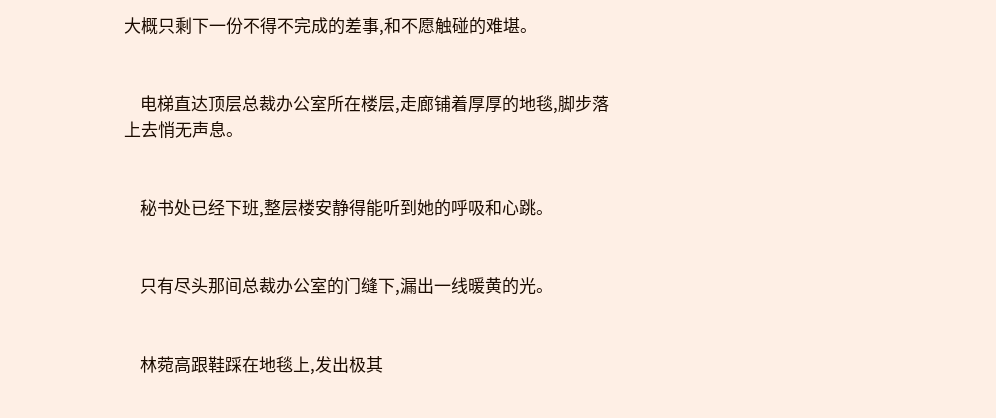大概只剩下一份不得不完成的差事,和不愿触碰的难堪。


    电梯直达顶层总裁办公室所在楼层,走廊铺着厚厚的地毯,脚步落上去悄无声息。


    秘书处已经下班,整层楼安静得能听到她的呼吸和心跳。


    只有尽头那间总裁办公室的门缝下,漏出一线暖黄的光。


    林菀高跟鞋踩在地毯上,发出极其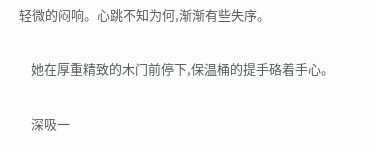轻微的闷响。心跳不知为何,渐渐有些失序。


    她在厚重精致的木门前停下,保温桶的提手硌着手心。


    深吸一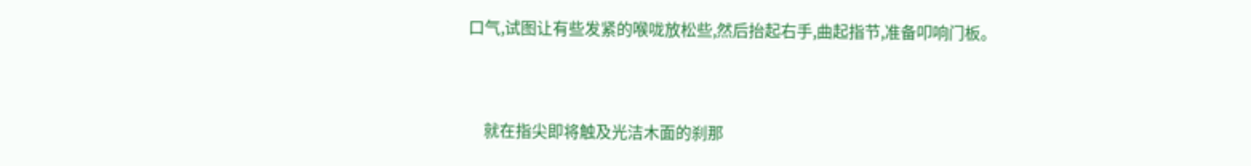口气,试图让有些发紧的喉咙放松些,然后抬起右手,曲起指节,准备叩响门板。


    就在指尖即将触及光洁木面的刹那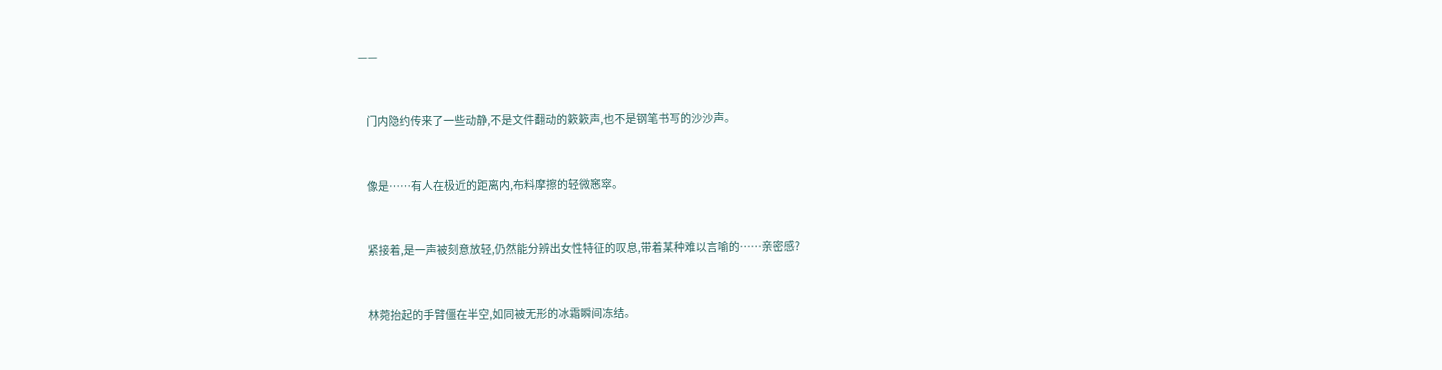——


    门内隐约传来了一些动静,不是文件翻动的簌簌声,也不是钢笔书写的沙沙声。


    像是……有人在极近的距离内,布料摩擦的轻微窸窣。


    紧接着,是一声被刻意放轻,仍然能分辨出女性特征的叹息,带着某种难以言喻的……亲密感?


    林菀抬起的手臂僵在半空,如同被无形的冰霜瞬间冻结。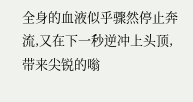全身的血液似乎骤然停止奔流,又在下一秒逆冲上头顶,带来尖锐的嗡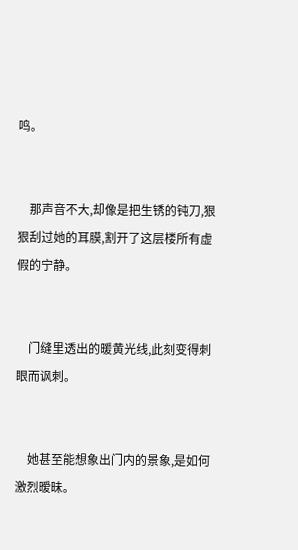鸣。


    那声音不大,却像是把生锈的钝刀,狠狠刮过她的耳膜,割开了这层楼所有虚假的宁静。


    门缝里透出的暖黄光线,此刻变得刺眼而讽刺。


    她甚至能想象出门内的景象,是如何激烈暧昧。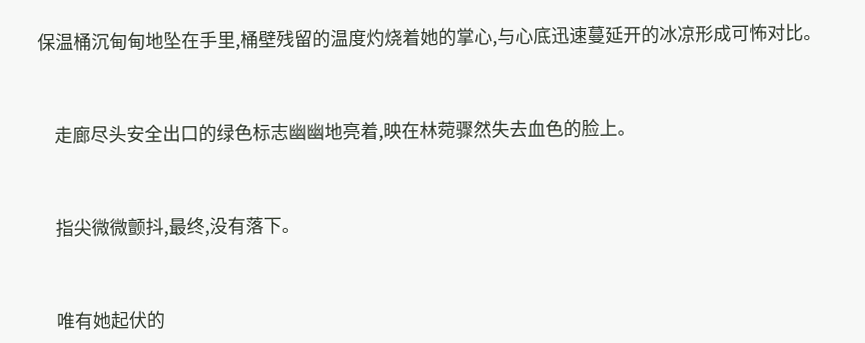保温桶沉甸甸地坠在手里,桶壁残留的温度灼烧着她的掌心,与心底迅速蔓延开的冰凉形成可怖对比。


    走廊尽头安全出口的绿色标志幽幽地亮着,映在林菀骤然失去血色的脸上。


    指尖微微颤抖,最终,没有落下。


    唯有她起伏的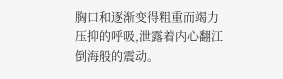胸口和逐渐变得粗重而竭力压抑的呼吸,泄露着内心翻江倒海般的震动。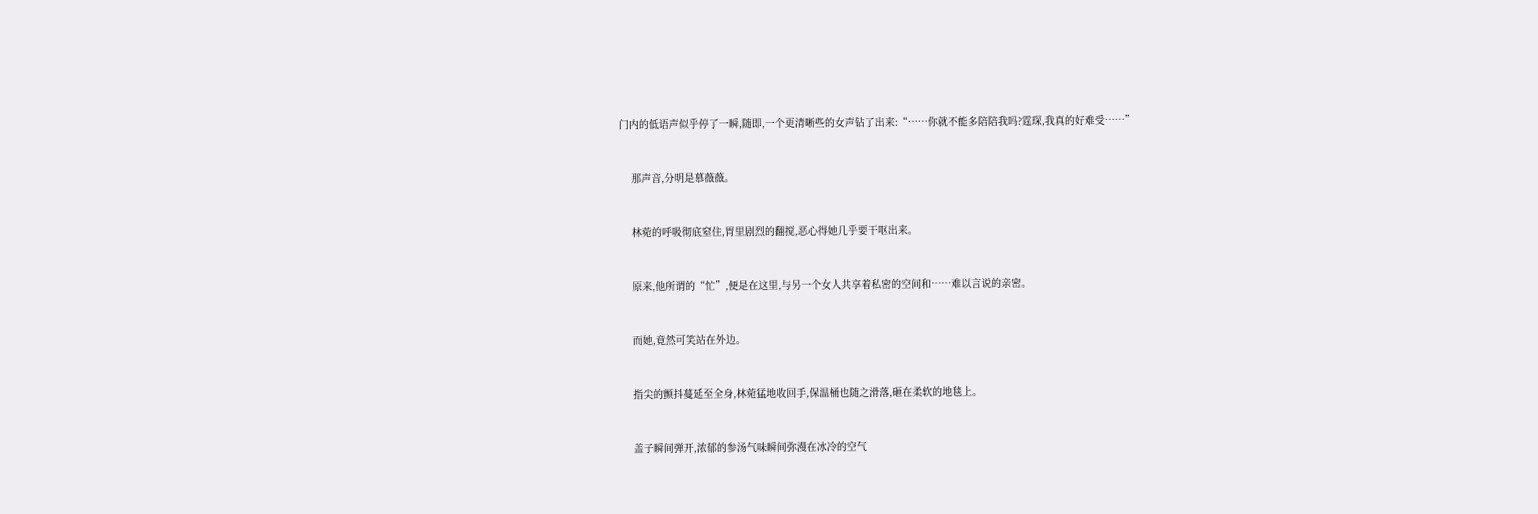门内的低语声似乎停了一瞬,随即,一个更清晰些的女声钻了出来:“……你就不能多陪陪我吗?霆琛,我真的好难受……”


    那声音,分明是慕薇薇。


    林菀的呼吸彻底窒住,胃里剧烈的翻搅,恶心得她几乎要干呕出来。


    原来,他所谓的“忙”,便是在这里,与另一个女人共享着私密的空间和……难以言说的亲密。


    而她,竟然可笑站在外边。


    指尖的颤抖蔓延至全身,林菀猛地收回手,保温桶也随之滑落,砸在柔软的地毯上。


    盖子瞬间弹开,浓郁的参汤气味瞬间弥漫在冰冷的空气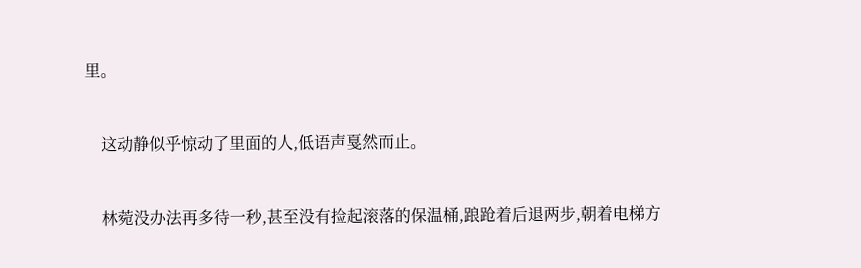里。


    这动静似乎惊动了里面的人,低语声戛然而止。


    林菀没办法再多待一秒,甚至没有捡起滚落的保温桶,踉跄着后退两步,朝着电梯方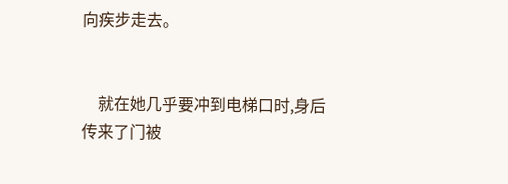向疾步走去。


    就在她几乎要冲到电梯口时,身后传来了门被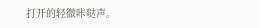打开的轻微咔哒声。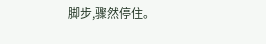脚步,骤然停住。